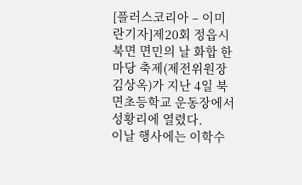[플러스코리아 – 이미란기자]제20회 정읍시 북면 면민의 날 화합 한마당 축제(제전위원장 김상옥)가 지난 4일 북면초등학교 운동장에서 성황리에 열렸다.
이날 행사에는 이학수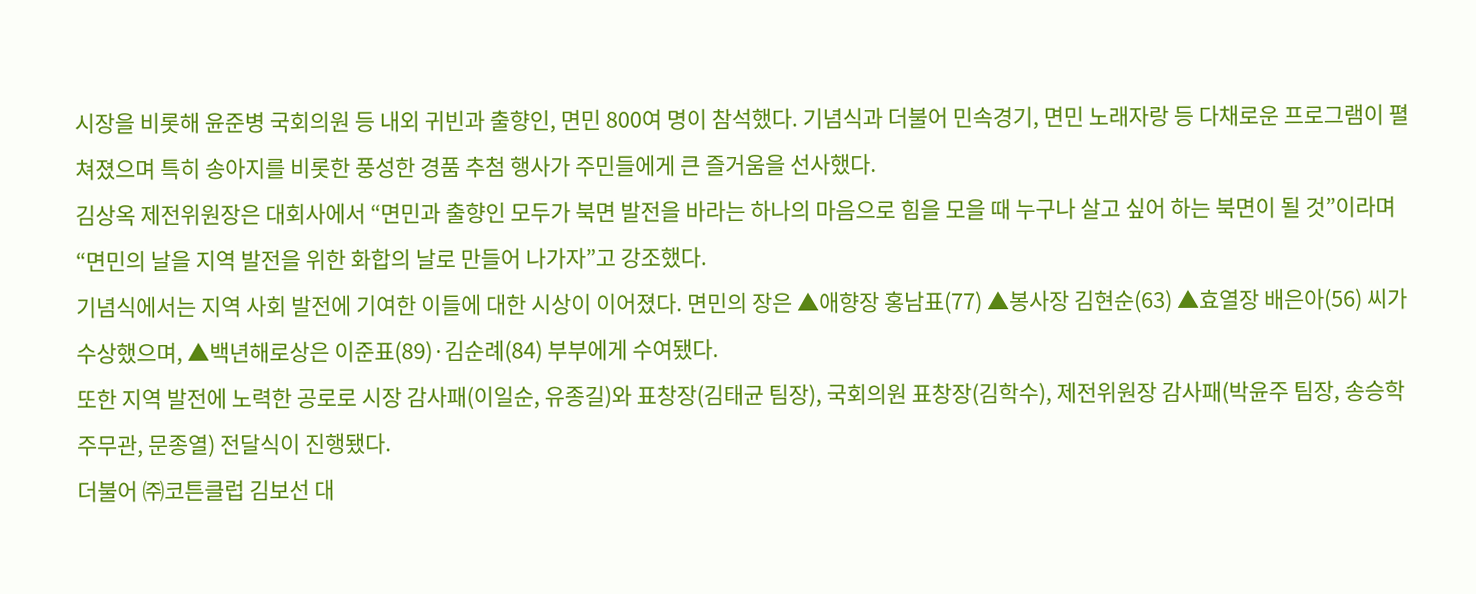시장을 비롯해 윤준병 국회의원 등 내외 귀빈과 출향인, 면민 800여 명이 참석했다. 기념식과 더불어 민속경기, 면민 노래자랑 등 다채로운 프로그램이 펼쳐졌으며 특히 송아지를 비롯한 풍성한 경품 추첨 행사가 주민들에게 큰 즐거움을 선사했다.
김상옥 제전위원장은 대회사에서 “면민과 출향인 모두가 북면 발전을 바라는 하나의 마음으로 힘을 모을 때 누구나 살고 싶어 하는 북면이 될 것”이라며 “면민의 날을 지역 발전을 위한 화합의 날로 만들어 나가자”고 강조했다.
기념식에서는 지역 사회 발전에 기여한 이들에 대한 시상이 이어졌다. 면민의 장은 ▲애향장 홍남표(77) ▲봉사장 김현순(63) ▲효열장 배은아(56) 씨가 수상했으며, ▲백년해로상은 이준표(89)·김순례(84) 부부에게 수여됐다.
또한 지역 발전에 노력한 공로로 시장 감사패(이일순, 유종길)와 표창장(김태균 팀장), 국회의원 표창장(김학수), 제전위원장 감사패(박윤주 팀장, 송승학 주무관, 문종열) 전달식이 진행됐다.
더불어 ㈜코튼클럽 김보선 대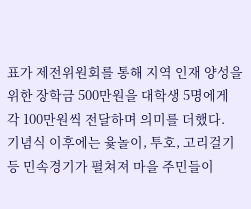표가 제전위원회를 통해 지역 인재 양성을 위한 장학금 500만원을 대학생 5명에게 각 100만원씩 전달하며 의미를 더했다.
기념식 이후에는 윷놀이, 투호, 고리걸기 등 민속경기가 펼쳐져 마을 주민들이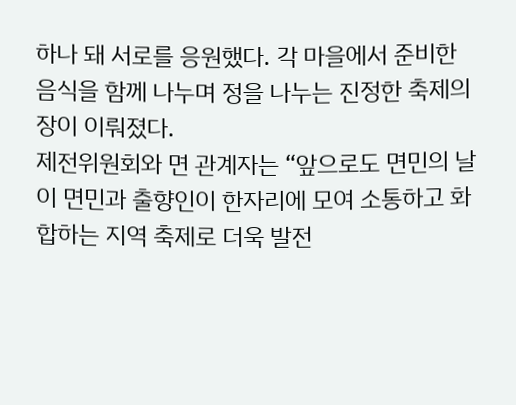하나 돼 서로를 응원했다. 각 마을에서 준비한 음식을 함께 나누며 정을 나누는 진정한 축제의 장이 이뤄졌다.
제전위원회와 면 관계자는 “앞으로도 면민의 날이 면민과 출향인이 한자리에 모여 소통하고 화합하는 지역 축제로 더욱 발전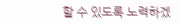할 수 있도록 노력하겠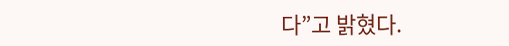다”고 밝혔다.